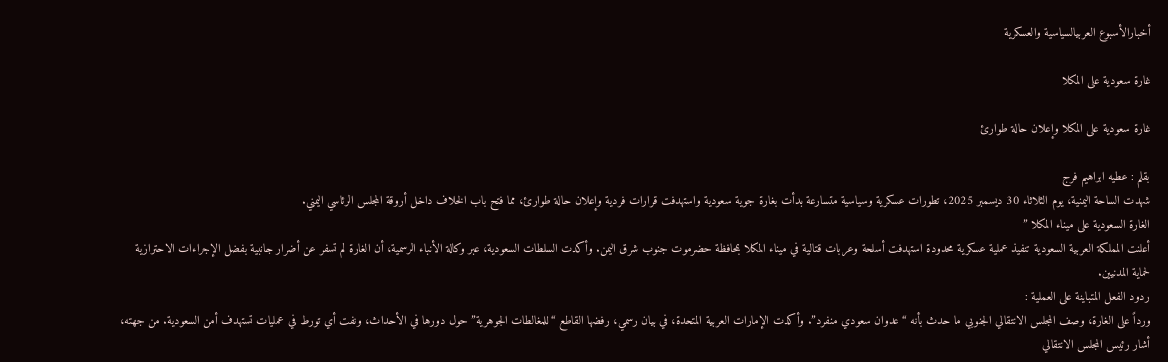أخبارالأسبوع العربيالسياسية والعسكرية

غارة سعودية على المكلا

غارة سعودية على المكلا وإعلان حالة طوارئ

بقلم : عطيه ابراهيم فرج
شهدت الساحة اليمنية، يوم الثلاثاء 30 ديسمبر 2025، تطورات عسكرية وسياسية متسارعة بدأت بغارة جوية سعودية واستهدفت قرارات فردية وإعلان حالة طوارئ، مما فتح باب الخلاف داخل أروقة المجلس الرئاسي اليمني.
الغارة السعودية على ميناء المكلا ”
أعلنت المملكة العربية السعودية تنفيذ عملية عسكرية محدودة استهدفت أسلحة وعربات قتالية في ميناء المكلا بمحافظة حضرموت جنوب شرق اليمن. وأكدت السلطات السعودية، عبر وكالة الأنباء الرسمية، أن الغارة لم تسفر عن أضرار جانبية بفضل الإجراءات الاحترازية لحماية المدنيين.
ردود الفعل المتباينة على العملية :
ورداً على الغارة، وصف المجلس الانتقالي الجنوبي ما حدث بأنه “عدوان سعودي منفرد”. وأكدت الإمارات العربية المتحدة، في بيان رسمي، رفضها القاطع “للمغالطات الجوهرية” حول دورها في الأحداث، ونفت أي تورط في عمليات تستهدف أمن السعودية. من جهته، أشار رئيس المجلس الانتقالي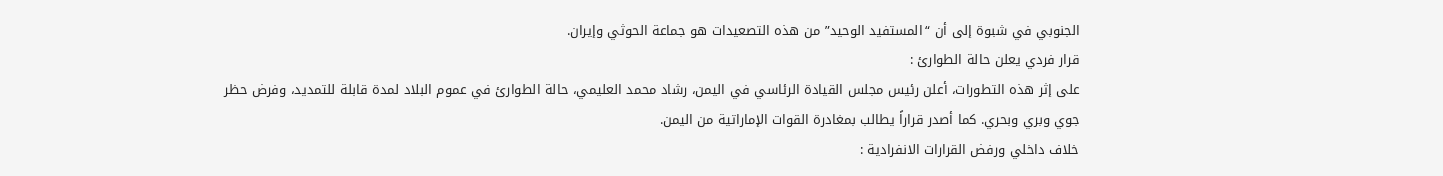الجنوبي في شبوة إلى أن “المستفيد الوحيد” من هذه التصعيدات هو جماعة الحوثي وإيران.
قرار فردي يعلن حالة الطوارئ :
على إثر هذه التطورات، أعلن رئيس مجلس القيادة الرئاسي في اليمن، رشاد محمد العليمي، حالة الطوارئ في عموم البلاد لمدة قابلة للتمديد، وفرض حظر جوي وبري وبحري. كما أصدر قراراً يطالب بمغادرة القوات الإماراتية من اليمن.
خلاف داخلي ورفض القرارات الانفرادية :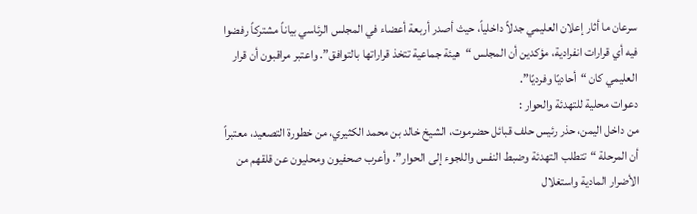سرعان ما أثار إعلان العليمي جدلاً داخلياً، حيث أصدر أربعة أعضاء في المجلس الرئاسي بياناً مشتركاً رفضوا فيه أي قرارات انفرادية، مؤكدين أن المجلس “هيئة جماعية تتخذ قراراتها بالتوافق”. واعتبر مراقبون أن قرار العليمي كان “أحاديًا وفرديًا”.
دعوات محلية للتهدئة والحوار :
من داخل اليمن، حذر رئيس حلف قبائل حضرموت، الشيخ خالد بن محمد الكثيري، من خطورة التصعيد، معتبراً أن المرحلة “تتطلب التهدئة وضبط النفس واللجوء إلى الحوار”. وأعرب صحفيون ومحليون عن قلقهم من الأضرار المادية واستغلال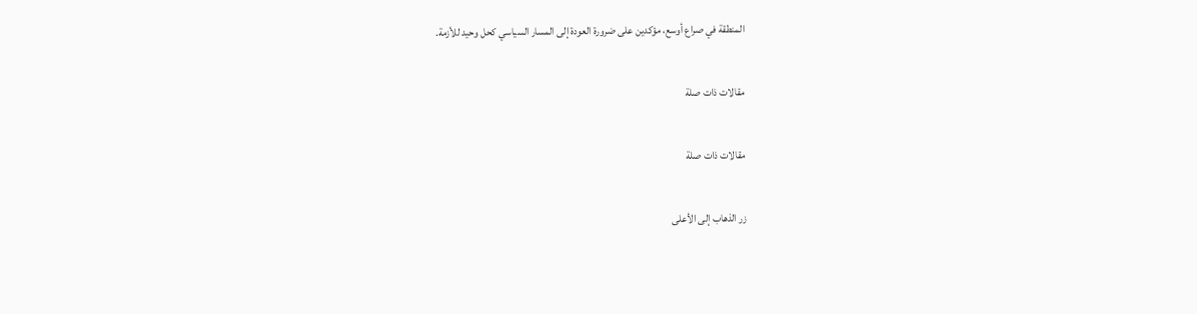المنطقة في صراع أوسع، مؤكدين على ضرورة العودة إلى المسار السياسي كحل وحيد للأزمة.

مقالات ذات صلة

مقالات ذات صلة

زر الذهاب إلى الأعلى